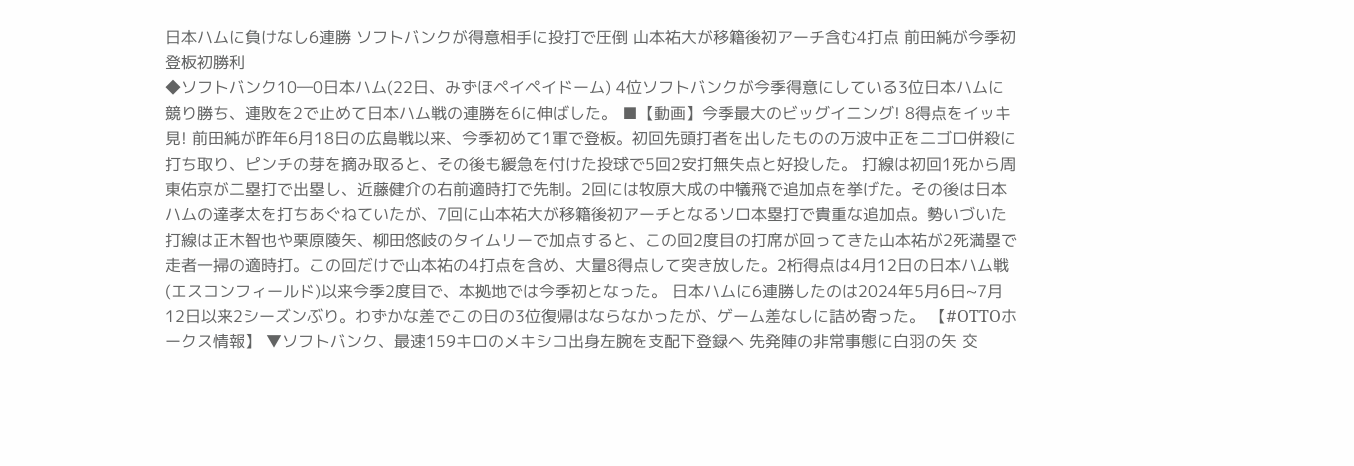日本ハムに負けなし6連勝 ソフトバンクが得意相手に投打で圧倒 山本祐大が移籍後初アーチ含む4打点 前田純が今季初登板初勝利
◆ソフトバンク10―0日本ハム(22日、みずほペイペイドーム) 4位ソフトバンクが今季得意にしている3位日本ハムに競り勝ち、連敗を2で止めて日本ハム戦の連勝を6に伸ばした。 ■【動画】今季最大のビッグイニング! 8得点をイッキ見! 前田純が昨年6月18日の広島戦以来、今季初めて1軍で登板。初回先頭打者を出したものの万波中正を二ゴロ併殺に打ち取り、ピンチの芽を摘み取ると、その後も緩急を付けた投球で5回2安打無失点と好投した。 打線は初回1死から周東佑京が二塁打で出塁し、近藤健介の右前適時打で先制。2回には牧原大成の中犠飛で追加点を挙げた。その後は日本ハムの達孝太を打ちあぐねていたが、7回に山本祐大が移籍後初アーチとなるソロ本塁打で貴重な追加点。勢いづいた打線は正木智也や栗原陵矢、柳田悠岐のタイムリーで加点すると、この回2度目の打席が回ってきた山本祐が2死満塁で走者一掃の適時打。この回だけで山本祐の4打点を含め、大量8得点して突き放した。2桁得点は4月12日の日本ハム戦(エスコンフィールド)以来今季2度目で、本拠地では今季初となった。 日本ハムに6連勝したのは2024年5月6日~7月12日以来2シーズンぶり。わずかな差でこの日の3位復帰はならなかったが、ゲーム差なしに詰め寄った。 【#OTTOホークス情報】 ▼ソフトバンク、最速159キロのメキシコ出身左腕を支配下登録へ 先発陣の非常事態に白羽の矢 交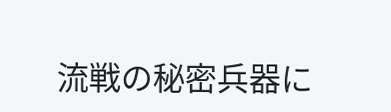流戦の秘密兵器に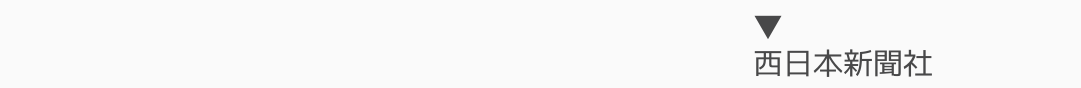▼
西日本新聞社